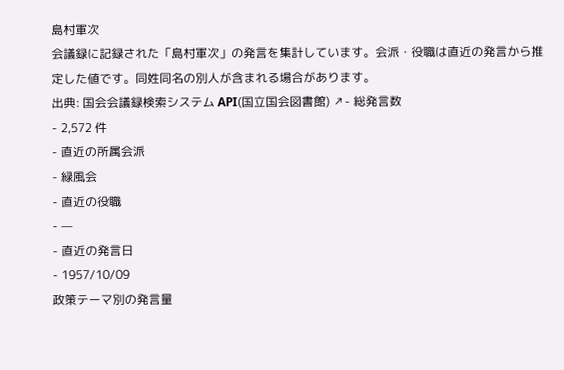島村軍次
会議録に記録された「島村軍次」の発言を集計しています。会派・役職は直近の発言から推定した値です。同姓同名の別人が含まれる場合があります。
出典: 国会会議録検索システム API(国立国会図書館) ↗- 総発言数
- 2,572 件
- 直近の所属会派
- 緑風会
- 直近の役職
- —
- 直近の発言日
- 1957/10/09
政策テーマ別の発言量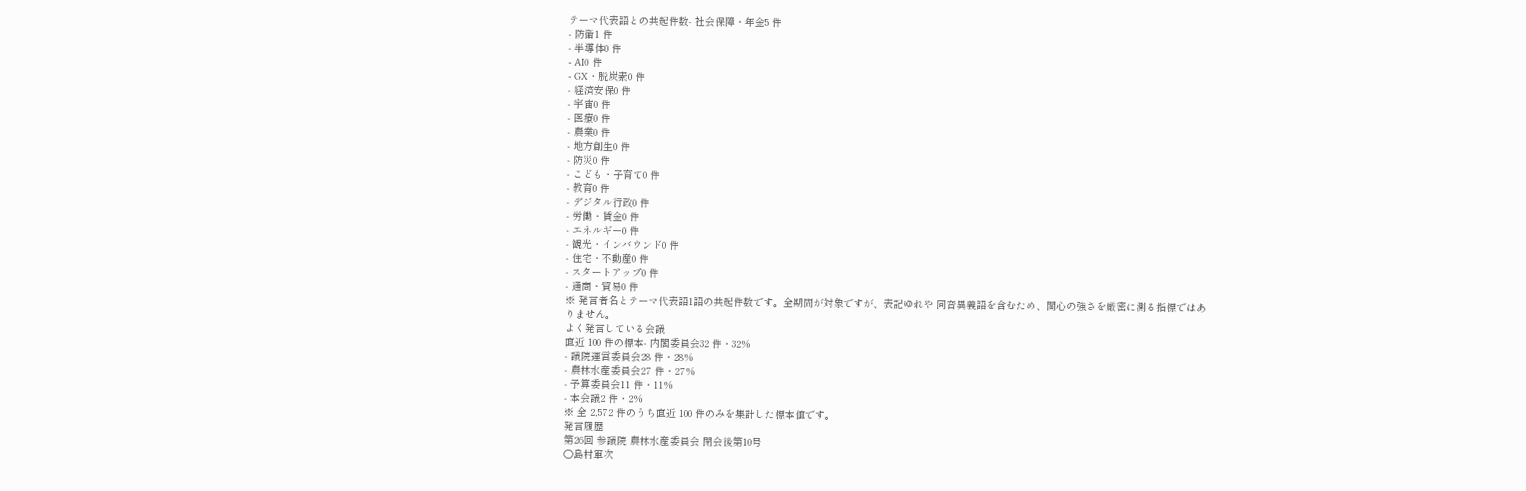テーマ代表語との共起件数- 社会保障・年金5 件
- 防衛1 件
- 半導体0 件
- AI0 件
- GX・脱炭素0 件
- 経済安保0 件
- 宇宙0 件
- 医療0 件
- 農業0 件
- 地方創生0 件
- 防災0 件
- こども・子育て0 件
- 教育0 件
- デジタル行政0 件
- 労働・賃金0 件
- エネルギー0 件
- 観光・インバウンド0 件
- 住宅・不動産0 件
- スタートアップ0 件
- 通商・貿易0 件
※ 発言者名とテーマ代表語1語の共起件数です。全期間が対象ですが、表記ゆれや 同音異義語を含むため、関心の強さを厳密に測る指標ではありません。
よく発言している会議
直近 100 件の標本- 内閣委員会32 件・32%
- 議院運営委員会28 件・28%
- 農林水産委員会27 件・27%
- 予算委員会11 件・11%
- 本会議2 件・2%
※ 全 2,572 件のうち直近 100 件のみを集計した標本値です。
発言履歴
第26回 参議院 農林水産委員会 閉会後第10号
○島村軍次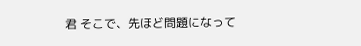君 そこで、先ほど問題になって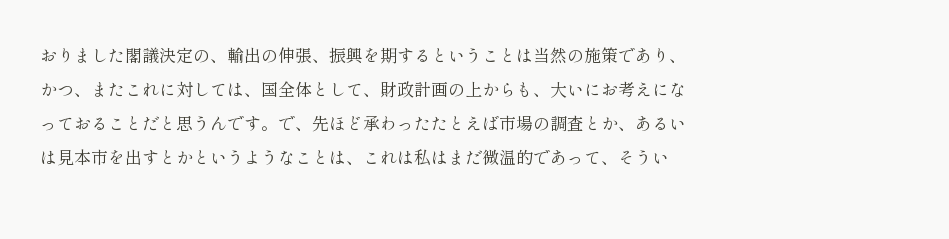おりました閣議決定の、輸出の伸張、振興を期するということは当然の施策であり、かつ、またこれに対しては、国全体として、財政計画の上からも、大いにお考えになっておることだと思うんです。で、先ほど承わったたとえば市場の調査とか、あるいは見本市を出すとかというようなことは、これは私はまだ微温的であって、そうい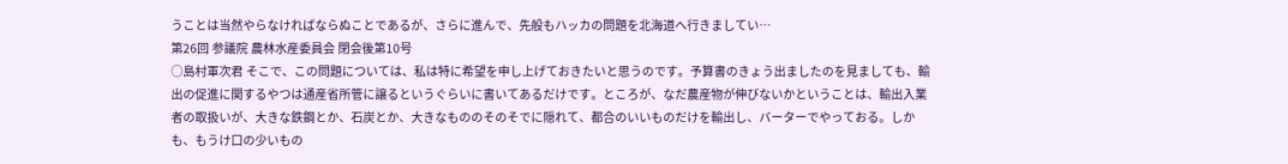うことは当然やらなければならぬことであるが、さらに進んで、先般もハッカの問題を北海道へ行きましてい…
第26回 参議院 農林水産委員会 閉会後第10号
○島村軍次君 そこで、この問題については、私は特に希望を申し上げておきたいと思うのです。予算書のきょう出ましたのを見ましても、輸出の促進に関するやつは通産省所管に譲るというぐらいに書いてあるだけです。ところが、なだ農産物が伸びないかということは、輸出入業者の取扱いが、大きな鉄鋼とか、石炭とか、大きなもののそのそでに隠れて、都合のいいものだけを輸出し、バーターでやっておる。しかも、もうけ口の少いもの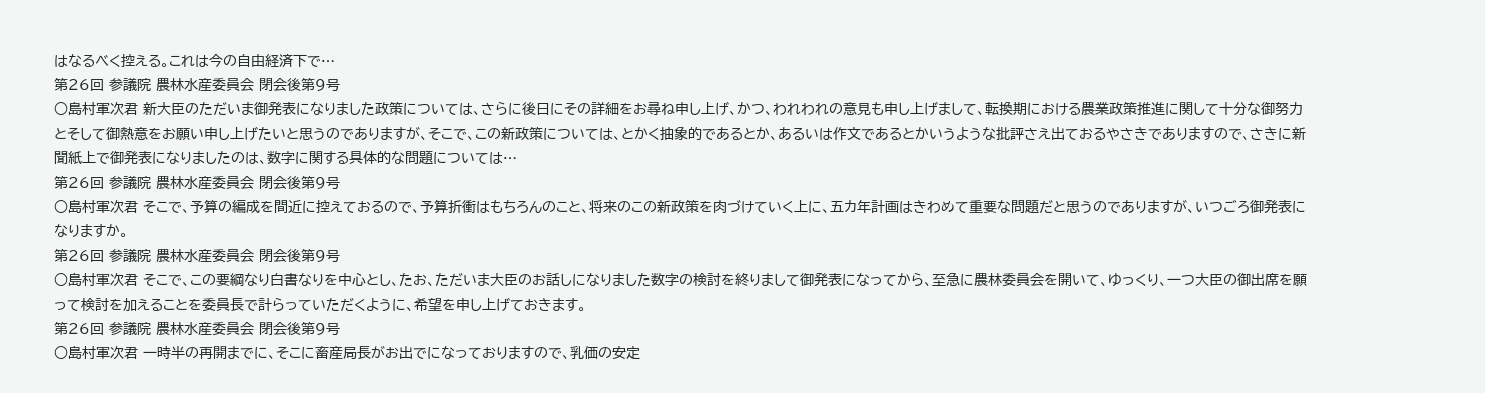はなるべく控える。これは今の自由経済下で…
第26回 参議院 農林水産委員会 閉会後第9号
○島村軍次君 新大臣のただいま御発表になりました政策については、さらに後日にその詳細をお尋ね申し上げ、かつ、われわれの意見も申し上げまして、転換期における農業政策推進に関して十分な御努力とそして御熱意をお願い申し上げたいと思うのでありますが、そこで、この新政策については、とかく抽象的であるとか、あるいは作文であるとかいうような批評さえ出ておるやさきでありますので、さきに新聞紙上で御発表になりましたのは、数字に関する具体的な問題については…
第26回 参議院 農林水産委員会 閉会後第9号
○島村軍次君 そこで、予算の編成を間近に控えておるので、予算折衝はもちろんのこと、将来のこの新政策を肉づけていく上に、五カ年計画はきわめて重要な問題だと思うのでありますが、いつごろ御発表になりますか。
第26回 参議院 農林水産委員会 閉会後第9号
○島村軍次君 そこで、この要綱なり白書なりを中心とし、たお、ただいま大臣のお話しになりました数字の検討を終りまして御発表になってから、至急に農林委員会を開いて、ゆっくり、一つ大臣の御出席を願って検討を加えることを委員長で計らっていただくように、希望を申し上げておきます。
第26回 参議院 農林水産委員会 閉会後第9号
○島村軍次君 一時半の再開までに、そこに畜産局長がお出でになっておりますので、乳価の安定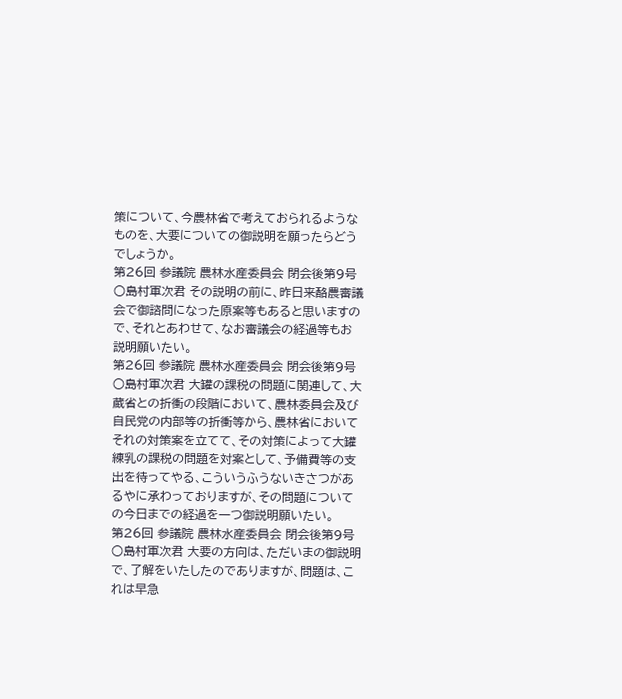策について、今農林省で考えておられるようなものを、大要についての御説明を願ったらどうでしょうか。
第26回 参議院 農林水産委員会 閉会後第9号
○島村軍次君 その説明の前に、昨日来酪農審議会で御諮問になった原案等もあると思いますので、それとあわせて、なお審議会の経過等もお説明願いたい。
第26回 参議院 農林水産委員会 閉会後第9号
○島村軍次君 大罐の課税の問題に関連して、大蔵省との折衝の段階において、農林委員会及び自民党の内部等の折衝等から、農林省においてそれの対策案を立てて、その対策によって大罐練乳の課税の問題を対案として、予備費等の支出を待ってやる、こういうふうないきさつがあるやに承わっておりますが、その問題についての今日までの経過を一つ御説明願いたい。
第26回 参議院 農林水産委員会 閉会後第9号
○島村軍次君 大要の方向は、ただいまの御説明で、了解をいたしたのでありますが、問題は、これは早急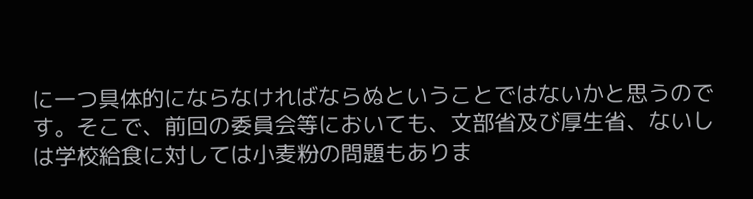に一つ具体的にならなければならぬということではないかと思うのです。そこで、前回の委員会等においても、文部省及び厚生省、ないしは学校給食に対しては小麦粉の問題もありま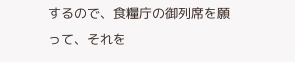するので、食糧庁の御列席を願って、それを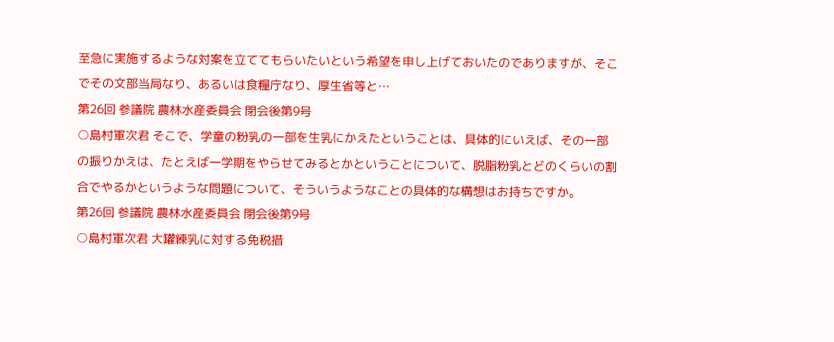至急に実施するような対案を立ててもらいたいという希望を申し上げておいたのでありますが、そこでその文部当局なり、あるいは食糧庁なり、厚生省等と…
第26回 参議院 農林水産委員会 閉会後第9号
○島村軍次君 そこで、学童の粉乳の一部を生乳にかえたということは、具体的にいえば、その一部の振りかえは、たとえば一学期をやらせてみるとかということについて、脱脂粉乳とどのくらいの割合でやるかというような問題について、そういうようなことの具体的な構想はお持ちですか。
第26回 参議院 農林水産委員会 閉会後第9号
○島村軍次君 大罐練乳に対する免税措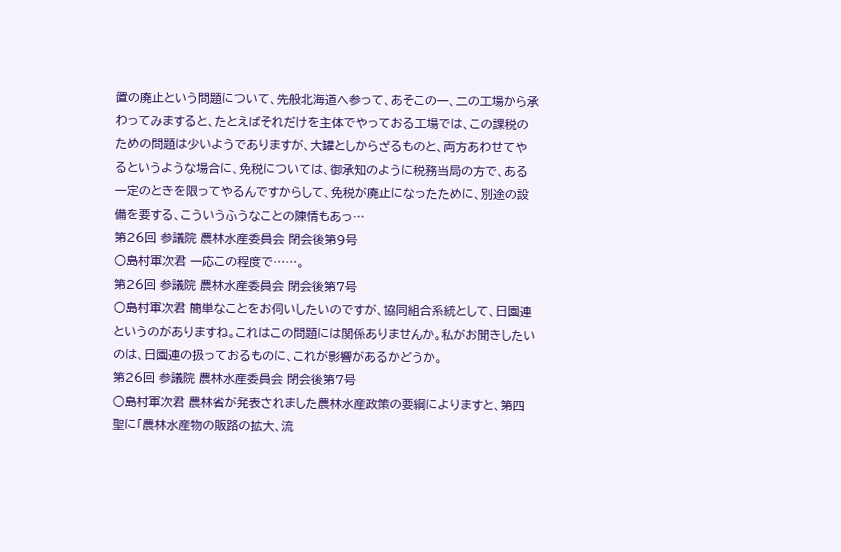置の廃止という問題について、先般北海道へ参って、あそこの一、二の工場から承わってみますると、たとえばそれだけを主体でやっておる工場では、この課税のための問題は少いようでありますが、大罐としからざるものと、両方あわせてやるというような場合に、免税については、御承知のように税務当局の方で、ある一定のときを限ってやるんですからして、免税が廃止になったために、別途の設備を要する、こういうふうなことの陳情もあっ…
第26回 参議院 農林水産委員会 閉会後第9号
○島村軍次君 一応この程度で……。
第26回 参議院 農林水産委員会 閉会後第7号
○島村軍次君 簡単なことをお伺いしたいのですが、協同組合系統として、日園連というのがありますね。これはこの問題には関係ありませんか。私がお聞きしたいのは、日園連の扱っておるものに、これが影響があるかどうか。
第26回 参議院 農林水産委員会 閉会後第7号
○島村軍次君 農林省が発表されました農林水産政策の要綱によりますと、第四聖に「農林水産物の販路の拡大、流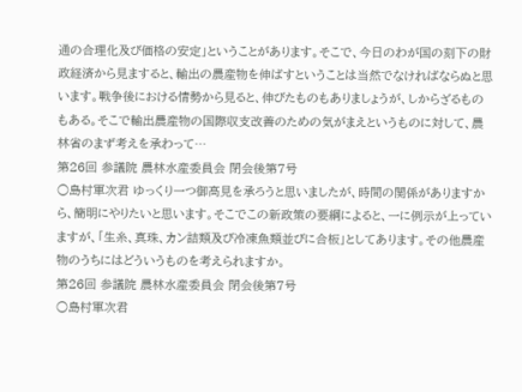通の合理化及び価格の安定」ということがあります。そこで、今日のわが国の刻下の財政経済から見ますると、輸出の農産物を伸ばすということは当然でなければならぬと思います。戦争後における情勢から見ると、伸びたものもありましょうが、しからざるものもある。そこで輸出農産物の国際収支改善のための気がまえというものに対して、農林省のまず考えを承わって…
第26回 参議院 農林水産委員会 閉会後第7号
○島村軍次君 ゆっくり一つ御高見を承ろうと思いましたが、時間の関係がありますから、簡明にやりたいと思います。そこでこの新政策の要綱によると、一に例示が上っていますが、「生糸、真珠、カン詰類及び冷凍魚類並びに合板」としてあります。その他農産物のうちにはどういうものを考えられますか。
第26回 参議院 農林水産委員会 閉会後第7号
○島村軍次君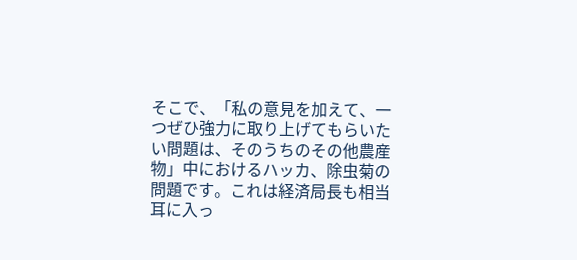そこで、「私の意見を加えて、一つぜひ強力に取り上げてもらいたい問題は、そのうちのその他農産物」中におけるハッカ、除虫菊の問題です。これは経済局長も相当耳に入っ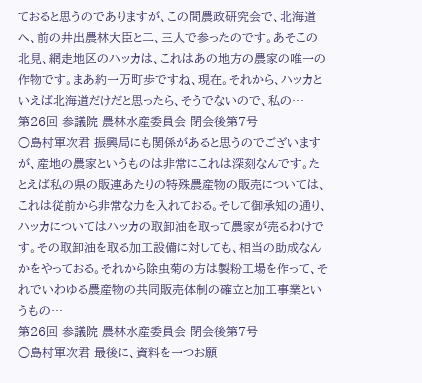ておると思うのでありますが、この間農政研究会で、北海道へ、前の井出農林大臣と二、三人で参ったのです。あそこの北見、網走地区のハッカは、これはあの地方の農家の唯一の作物です。まあ約一万町歩ですね、現在。それから、ハッカといえば北海道だけだと思ったら、そうでないので、私の…
第26回 参議院 農林水産委員会 閉会後第7号
○島村軍次君 振興局にも関係があると思うのでございますが、産地の農家というものは非常にこれは深刻なんです。たとえば私の県の販連あたりの特殊農産物の販売については、これは従前から非常な力を入れておる。そして御承知の通り、ハッカについてはハッカの取卸油を取って農家が売るわけです。その取卸油を取る加工設備に対しても、相当の助成なんかをやっておる。それから除虫菊の方は製粉工場を作って、それでいわゆる農産物の共同販売体制の確立と加工事業というもの…
第26回 参議院 農林水産委員会 閉会後第7号
○島村軍次君 最後に、資料を一つお願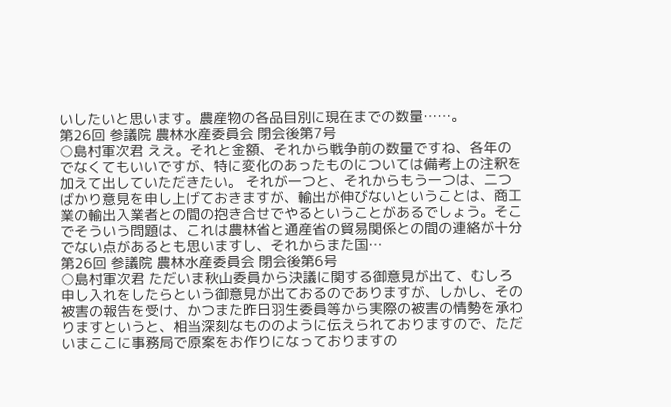いしたいと思います。農産物の各品目別に現在までの数量……。
第26回 参議院 農林水産委員会 閉会後第7号
○島村軍次君 ええ。それと金額、それから戦争前の数量ですね、各年のでなくてもいいですが、特に変化のあったものについては備考上の注釈を加えて出していただきたい。 それが一つと、それからもう一つは、二つばかり意見を申し上げておきますが、輸出が伸びないということは、商工業の輸出入業者との間の抱き合せでやるということがあるでしょう。そこでそういう問題は、これは農林省と通産省の貿易関係との間の連絡が十分でない点があるとも思いますし、それからまた国…
第26回 参議院 農林水産委員会 閉会後第6号
○島村軍次君 ただいま秋山委員から決議に関する御意見が出て、むしろ申し入れをしたらという御意見が出ておるのでありますが、しかし、その被害の報告を受け、かつまた昨日羽生委員等から実際の被害の情勢を承わりますというと、相当深刻なもののように伝えられておりますので、ただいまここに事務局で原案をお作りになっておりますの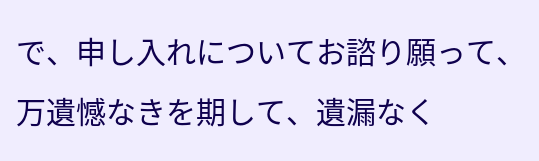で、申し入れについてお諮り願って、万遺憾なきを期して、遺漏なく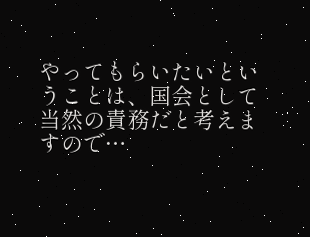やってもらいたいということは、国会として当然の責務だと考えますので…